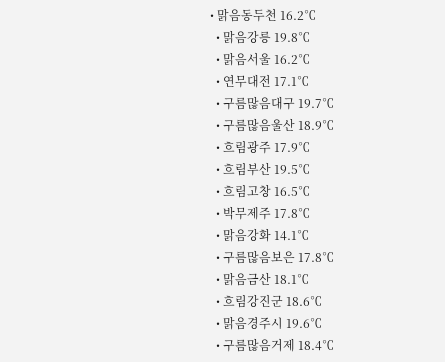• 맑음동두천 16.2℃
  • 맑음강릉 19.8℃
  • 맑음서울 16.2℃
  • 연무대전 17.1℃
  • 구름많음대구 19.7℃
  • 구름많음울산 18.9℃
  • 흐림광주 17.9℃
  • 흐림부산 19.5℃
  • 흐림고창 16.5℃
  • 박무제주 17.8℃
  • 맑음강화 14.1℃
  • 구름많음보은 17.8℃
  • 맑음금산 18.1℃
  • 흐림강진군 18.6℃
  • 맑음경주시 19.6℃
  • 구름많음거제 18.4℃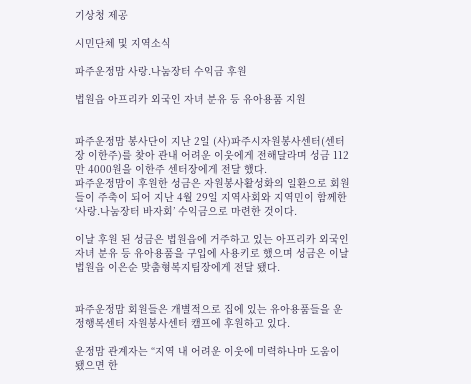기상청 제공

시민단체 및 지역소식

파주운정맘 사랑.나눔장터 수익금 후원

법원읍 아프리카 외국인 자녀 분유 등 유아용품 지원


파주운정맘 봉사단이 지난 2일 (사)파주시자원봉사센터(센터장 이한주)를 찾아 관내 어려운 이웃에게 전해달라며 성금 112만 4000원을 이한주 센터장에게 전달 했다.
파주운정맘이 후원한 성금은 자원봉사활성화의 일환으로 회원들이 주축이 되어 지난 4월 29일 지역사회와 지역민이 함께한 ‘사랑.나눔장터 바자회’ 수익금으로 마련한 것이다.

이날 후원 된 성금은 법원읍에 거주하고 있는 아프리카 외국인 자녀 분유 등 유아용품을 구입에 사용키로 했으며 성금은 이날 법원읍 이은순 맞춤형복지팀장에게 전달 됐다.


파주운정맘 회원들은 개별적으로 집에 있는 유아용품들을 운정행복센터 자원봉사센터 캠프에 후원하고 있다.

운정맘 관계자는 “지역 내 어려운 이웃에 미력하나마 도움이 됐으면 한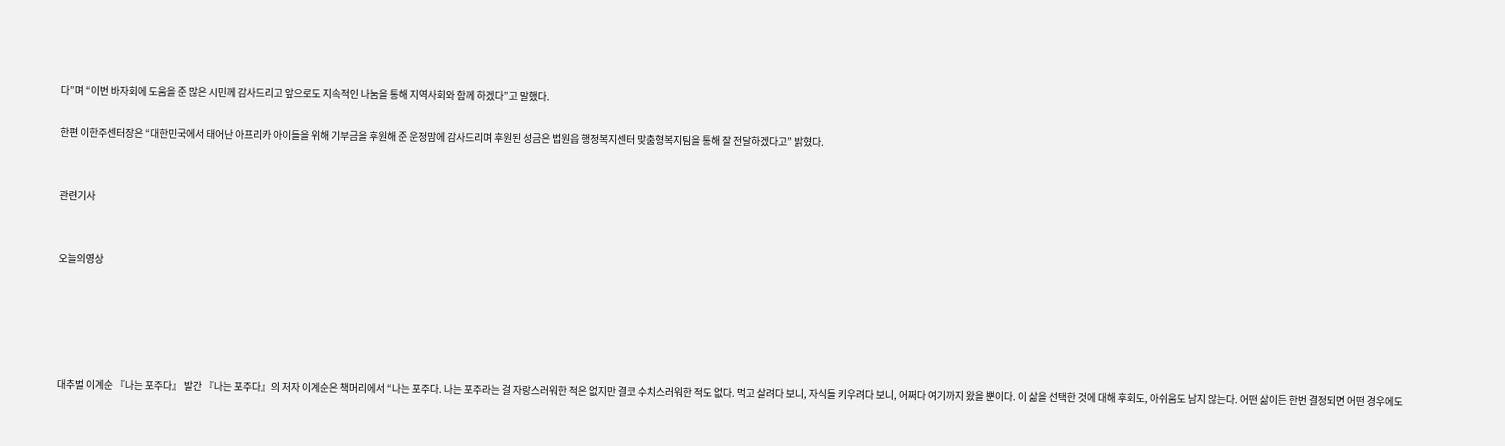다”며 “이번 바자회에 도움을 준 많은 시민께 감사드리고 앞으로도 지속적인 나눔을 통해 지역사회와 함께 하겠다”고 말했다.

한편 이한주센터장은 “대한민국에서 태어난 아프리카 아이들을 위해 기부금을 후원해 준 운정맘에 감사드리며 후원된 성금은 법원읍 행정복지센터 맞춤형복지팀을 통해 잘 전달하겠다고” 밝혔다.


관련기사


오늘의영상





대추벌 이계순 『나는 포주다』 발간 『나는 포주다』의 저자 이계순은 책머리에서 “나는 포주다. 나는 포주라는 걸 자랑스러워한 적은 없지만 결코 수치스러워한 적도 없다. 먹고 살려다 보니, 자식들 키우려다 보니, 어쩌다 여기까지 왔을 뿐이다. 이 삶을 선택한 것에 대해 후회도, 아쉬움도 남지 않는다. 어떤 삶이든 한번 결정되면 어떤 경우에도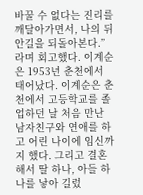바꿀 수 없다는 진리를 깨달아가면서, 나의 뒤안길을 되돌아본다.” 라며 회고했다. 이계순은 1953년 춘천에서 태어났다. 이계순은 춘천에서 고등학교를 졸업하던 날 처음 만난 남자친구와 연애를 하고 어린 나이에 임신까지 했다. 그리고 결혼해서 딸 하나, 아들 하나를 낳아 길렀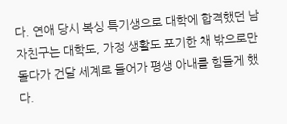다. 연애 당시 복싱 특기생으로 대학에 합격했던 남자친구는 대학도, 가정 생활도 포기한 채 밖으로만 돌다가 건달 세계로 들어가 평생 아내를 힘들게 했다.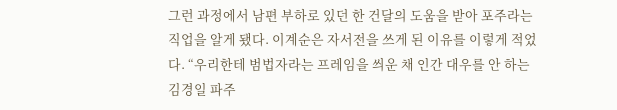그런 과정에서 남편 부하로 있던 한 건달의 도움을 받아 포주라는 직업을 알게 됐다. 이계순은 자서전을 쓰게 된 이유를 이렇게 적었다. “우리한테 범법자라는 프레임을 씌운 채 인간 대우를 안 하는 김경일 파주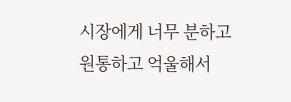시장에게 너무 분하고 원통하고 억울해서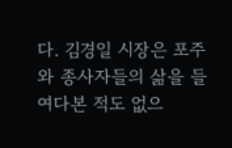다. 김경일 시장은 포주와 종사자들의 삶을 들여다본 적도 없으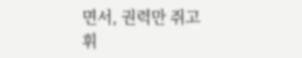면서, 권력만 쥐고 휘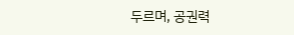두르며, 공권력